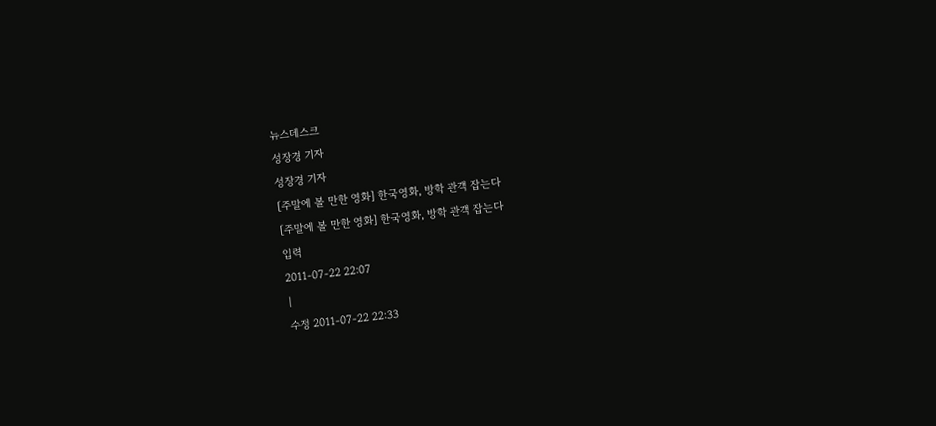뉴스데스크
성장경 기자
성장경 기자
[주말에 볼 만한 영화] 한국영화, 방학 관객 잡는다
[주말에 볼 만한 영화] 한국영화, 방학 관객 잡는다
입력
2011-07-22 22:07
|
수정 2011-07-22 22:33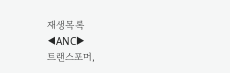재생목록
◀ANC▶
트랜스포머,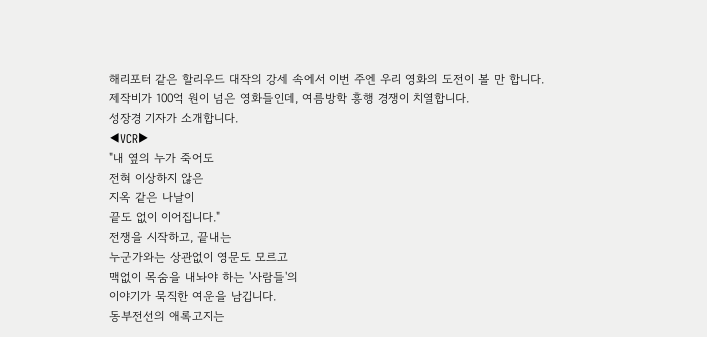해리포터 같은 할리우드 대작의 강세 속에서 이번 주엔 우리 영화의 도전이 볼 만 합니다.
제작비가 100억 원이 넘은 영화들인데, 여름방학 흥행 경쟁이 치열합니다.
성장경 기자가 소개합니다.
◀VCR▶
"내 옆의 누가 죽어도
전혀 이상하지 않은
지옥 같은 나날이
끝도 없이 이어집니다."
전쟁을 시작하고, 끝내는
누군가와는 상관없이 영문도 모르고
맥없이 목숨을 내놔야 하는 '사람들'의
이야기가 묵직한 여운을 남깁니다.
동부전선의 애록고지는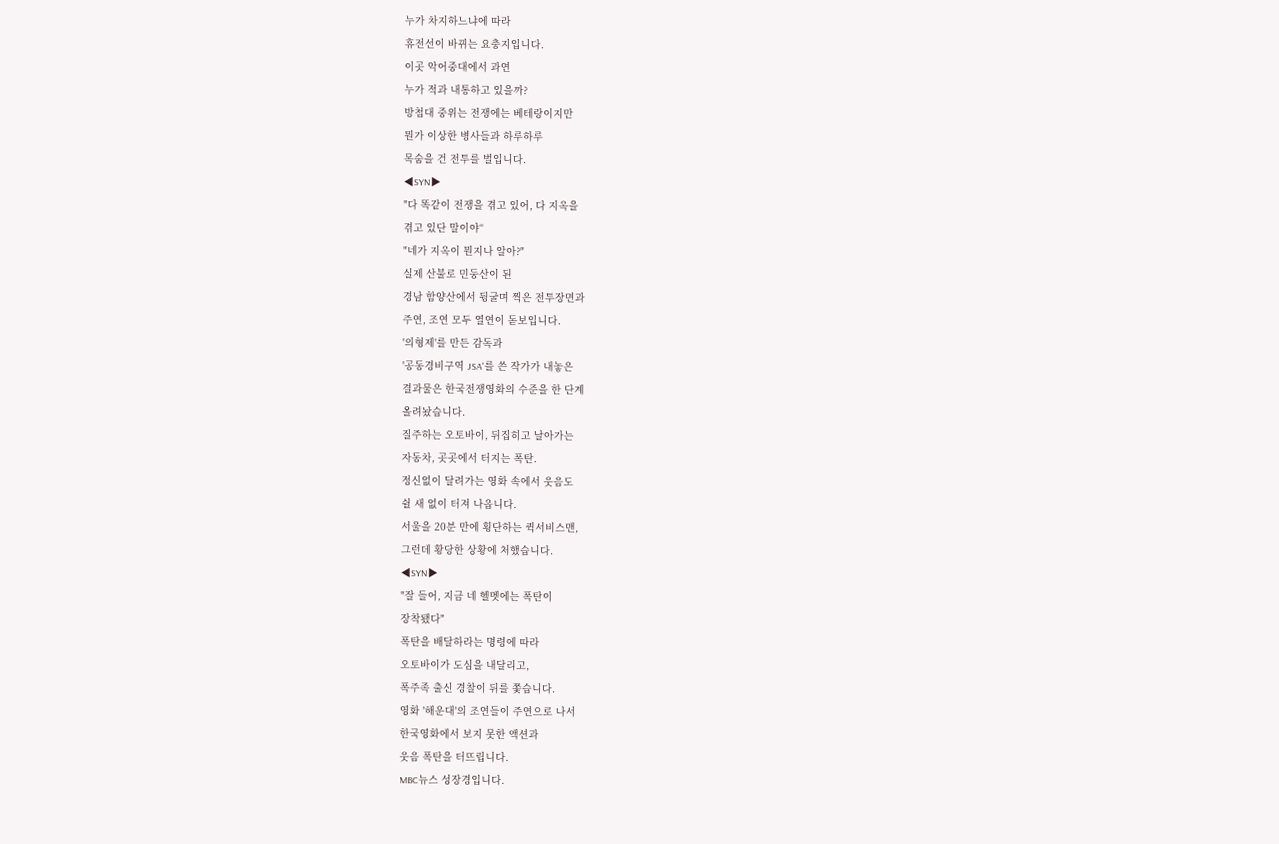누가 차지하느냐에 따라
휴전선이 바뀌는 요충지입니다.
이곳 악어중대에서 과연
누가 적과 내통하고 있을까?
방첩대 중위는 전쟁에는 베테랑이지만
뭔가 이상한 병사들과 하루하루
목숨을 건 전투를 벌입니다.
◀SYN▶
"다 똑같이 전쟁을 겪고 있어, 다 지옥을
겪고 있단 말이야“
"네가 지옥이 뭔지나 알아?"
실제 산불로 민둥산이 된
경남 함양산에서 뒹굴며 찍은 전투장면과
주연, 조연 모두 열연이 돋보입니다.
'의형제'를 만든 감독과
'공동경비구역 JSA'를 쓴 작가가 내놓은
결과물은 한국전쟁영화의 수준을 한 단계
올려놨습니다.
질주하는 오토바이, 뒤집히고 날아가는
자동차, 곳곳에서 터지는 폭탄.
정신없이 달려가는 영화 속에서 웃음도
쉴 새 없이 터져 나옵니다.
서울을 20분 만에 횡단하는 퀵서비스맨,
그런데 황당한 상황에 처했습니다.
◀SYN▶
"잘 들어, 지금 네 헬멧에는 폭탄이
장착됐다"
폭탄을 배달하라는 명령에 따라
오토바이가 도심을 내달리고,
폭주족 출신 경찰이 뒤를 쫓습니다.
영화 '해운대'의 조연들이 주연으로 나서
한국영화에서 보지 못한 액션과
웃음 폭탄을 터뜨립니다.
MBC뉴스 성장경입니다.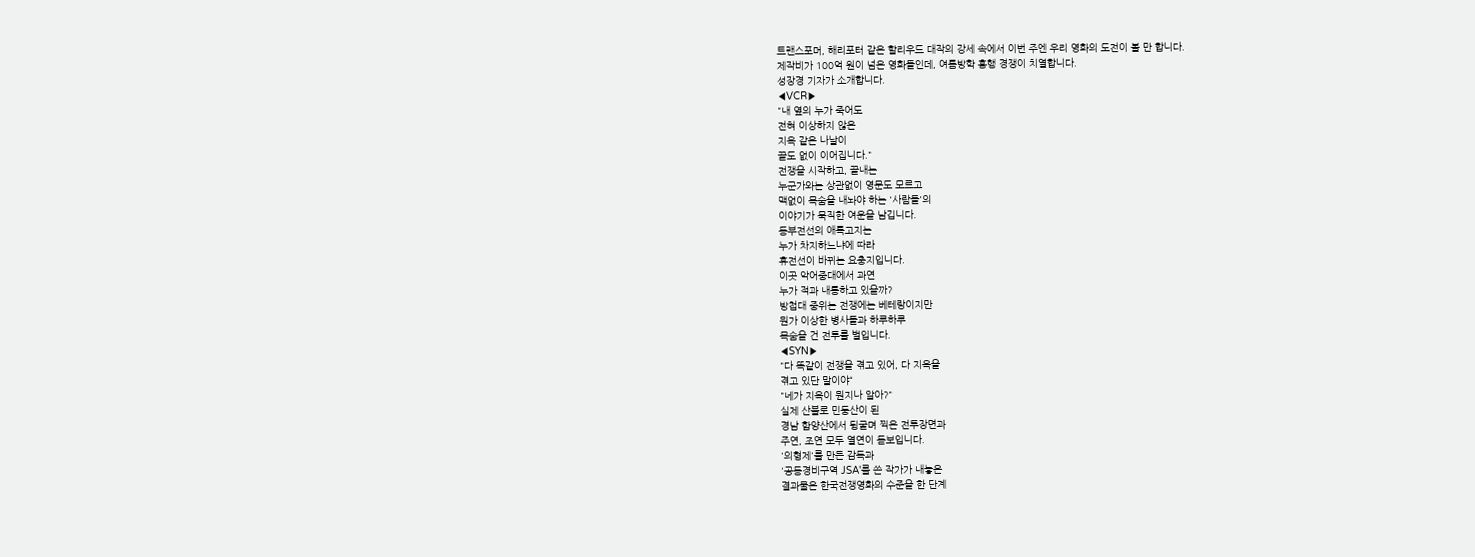트랜스포머, 해리포터 같은 할리우드 대작의 강세 속에서 이번 주엔 우리 영화의 도전이 볼 만 합니다.
제작비가 100억 원이 넘은 영화들인데, 여름방학 흥행 경쟁이 치열합니다.
성장경 기자가 소개합니다.
◀VCR▶
"내 옆의 누가 죽어도
전혀 이상하지 않은
지옥 같은 나날이
끝도 없이 이어집니다."
전쟁을 시작하고, 끝내는
누군가와는 상관없이 영문도 모르고
맥없이 목숨을 내놔야 하는 '사람들'의
이야기가 묵직한 여운을 남깁니다.
동부전선의 애록고지는
누가 차지하느냐에 따라
휴전선이 바뀌는 요충지입니다.
이곳 악어중대에서 과연
누가 적과 내통하고 있을까?
방첩대 중위는 전쟁에는 베테랑이지만
뭔가 이상한 병사들과 하루하루
목숨을 건 전투를 벌입니다.
◀SYN▶
"다 똑같이 전쟁을 겪고 있어, 다 지옥을
겪고 있단 말이야“
"네가 지옥이 뭔지나 알아?"
실제 산불로 민둥산이 된
경남 함양산에서 뒹굴며 찍은 전투장면과
주연, 조연 모두 열연이 돋보입니다.
'의형제'를 만든 감독과
'공동경비구역 JSA'를 쓴 작가가 내놓은
결과물은 한국전쟁영화의 수준을 한 단계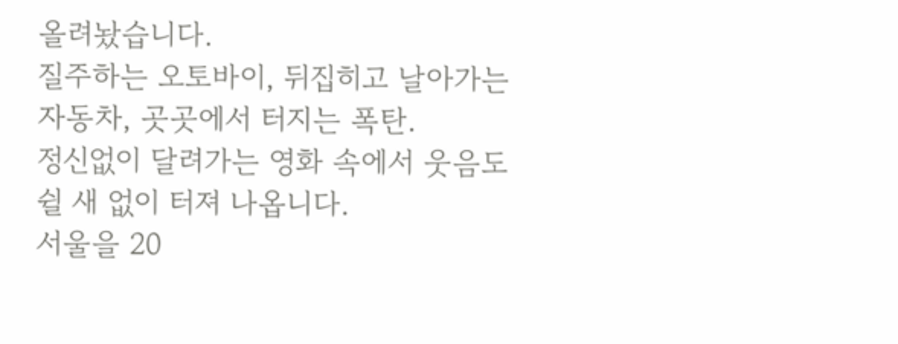올려놨습니다.
질주하는 오토바이, 뒤집히고 날아가는
자동차, 곳곳에서 터지는 폭탄.
정신없이 달려가는 영화 속에서 웃음도
쉴 새 없이 터져 나옵니다.
서울을 20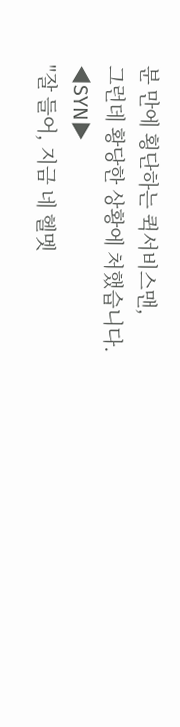분 만에 횡단하는 퀵서비스맨,
그런데 황당한 상황에 처했습니다.
◀SYN▶
"잘 들어, 지금 네 헬멧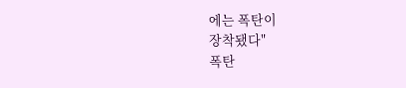에는 폭탄이
장착됐다"
폭탄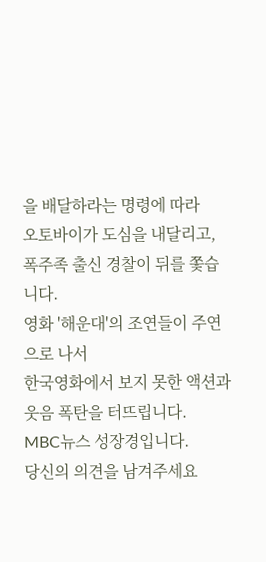을 배달하라는 명령에 따라
오토바이가 도심을 내달리고,
폭주족 출신 경찰이 뒤를 쫓습니다.
영화 '해운대'의 조연들이 주연으로 나서
한국영화에서 보지 못한 액션과
웃음 폭탄을 터뜨립니다.
MBC뉴스 성장경입니다.
당신의 의견을 남겨주세요